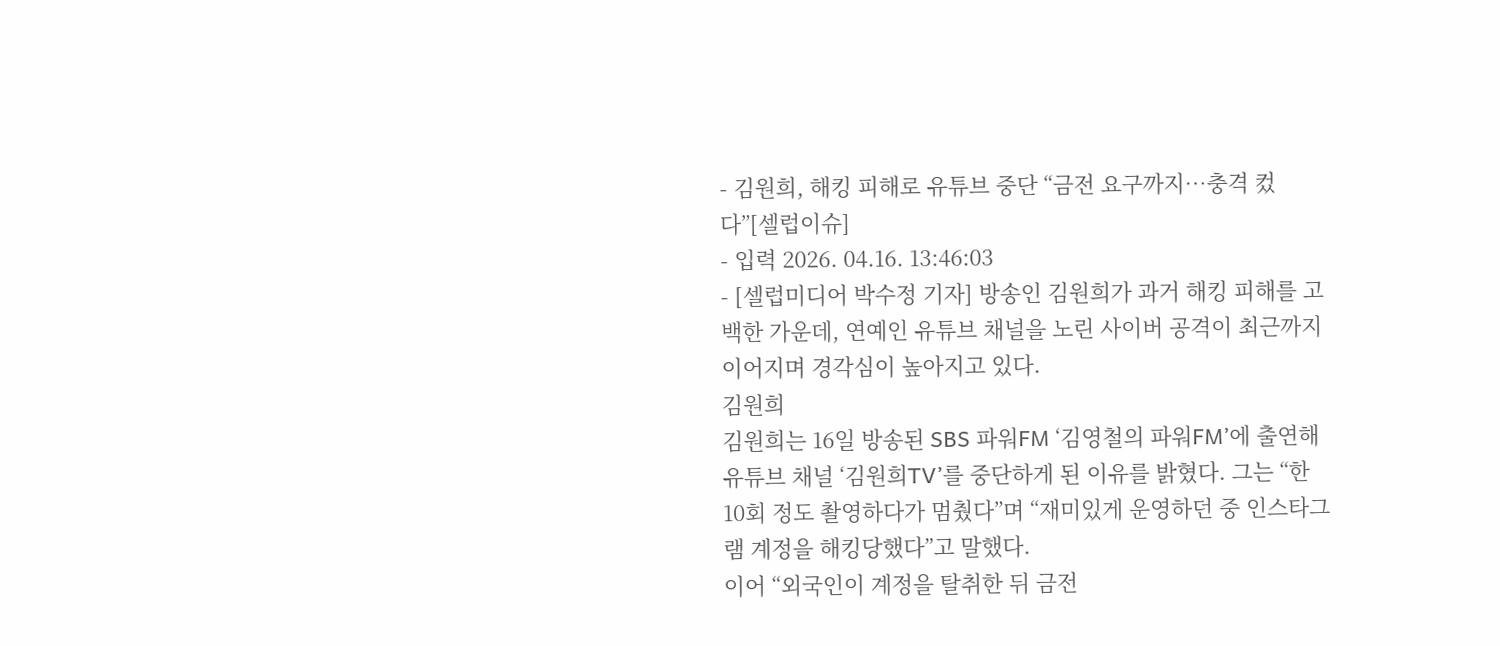- 김원희, 해킹 피해로 유튜브 중단 “금전 요구까지…충격 컸다”[셀럽이슈]
- 입력 2026. 04.16. 13:46:03
- [셀럽미디어 박수정 기자] 방송인 김원희가 과거 해킹 피해를 고백한 가운데, 연예인 유튜브 채널을 노린 사이버 공격이 최근까지 이어지며 경각심이 높아지고 있다.
김원희
김원희는 16일 방송된 SBS 파워FM ‘김영철의 파워FM’에 출연해 유튜브 채널 ‘김원희TV’를 중단하게 된 이유를 밝혔다. 그는 “한 10회 정도 촬영하다가 멈췄다”며 “재미있게 운영하던 중 인스타그램 계정을 해킹당했다”고 말했다.
이어 “외국인이 계정을 탈취한 뒤 금전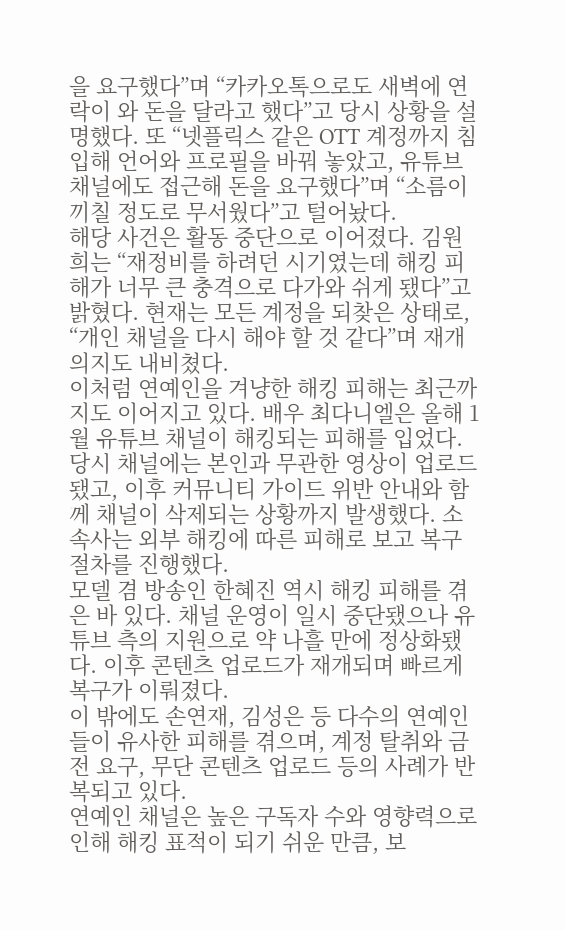을 요구했다”며 “카카오톡으로도 새벽에 연락이 와 돈을 달라고 했다”고 당시 상황을 설명했다. 또 “넷플릭스 같은 OTT 계정까지 침입해 언어와 프로필을 바꿔 놓았고, 유튜브 채널에도 접근해 돈을 요구했다”며 “소름이 끼칠 정도로 무서웠다”고 털어놨다.
해당 사건은 활동 중단으로 이어졌다. 김원희는 “재정비를 하려던 시기였는데 해킹 피해가 너무 큰 충격으로 다가와 쉬게 됐다”고 밝혔다. 현재는 모든 계정을 되찾은 상태로, “개인 채널을 다시 해야 할 것 같다”며 재개 의지도 내비쳤다.
이처럼 연예인을 겨냥한 해킹 피해는 최근까지도 이어지고 있다. 배우 최다니엘은 올해 1월 유튜브 채널이 해킹되는 피해를 입었다. 당시 채널에는 본인과 무관한 영상이 업로드됐고, 이후 커뮤니티 가이드 위반 안내와 함께 채널이 삭제되는 상황까지 발생했다. 소속사는 외부 해킹에 따른 피해로 보고 복구 절차를 진행했다.
모델 겸 방송인 한혜진 역시 해킹 피해를 겪은 바 있다. 채널 운영이 일시 중단됐으나 유튜브 측의 지원으로 약 나흘 만에 정상화됐다. 이후 콘텐츠 업로드가 재개되며 빠르게 복구가 이뤄졌다.
이 밖에도 손연재, 김성은 등 다수의 연예인들이 유사한 피해를 겪으며, 계정 탈취와 금전 요구, 무단 콘텐츠 업로드 등의 사례가 반복되고 있다.
연예인 채널은 높은 구독자 수와 영향력으로 인해 해킹 표적이 되기 쉬운 만큼, 보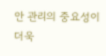안 관리의 중요성이 더욱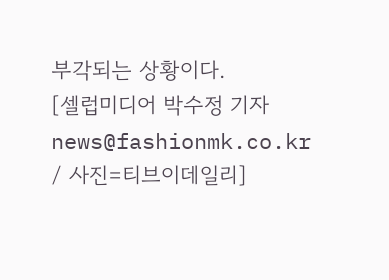부각되는 상황이다.
[셀럽미디어 박수정 기자 news@fashionmk.co.kr / 사진=티브이데일리]